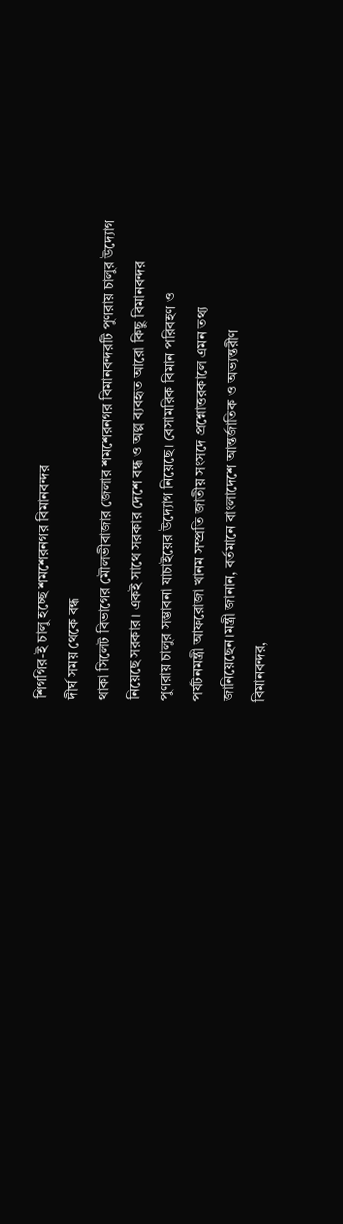শিগগির-ই চালু হচ্ছে শমশেরনগর বিমানবন্দর
দীর্ঘ সময় থেকে বন্ধ
থাকা সিলেট বিভাগের মৌলভীবাজার জেলার শমশেরনগর বিমানবন্দরটি পুণরায় চালুর উদ্যোগ
নিয়েছে সরকার। একই সাথে সরকার দেশে বন্ধ ও অল্প ব্যবহৃত আরো কিছু বিমানবন্দর
পুণরায় চালুর সম্ভাবনা যাচাইয়ের উদ্যোগ নিয়েছে। বেসামরিক বিমান পরিবহণ ও
পর্যটনমন্ত্রী আফরোজা খানম সম্প্রতি জাতীয় সংসদে প্রশ্নোত্তরকালে এমন তথ্য
জানিয়েছেন।মন্ত্রী জানান, বর্তমানে বাংলাদেশে আন্তর্জাতিক ও অভ্যন্তরীণ
বিমানবন্দর,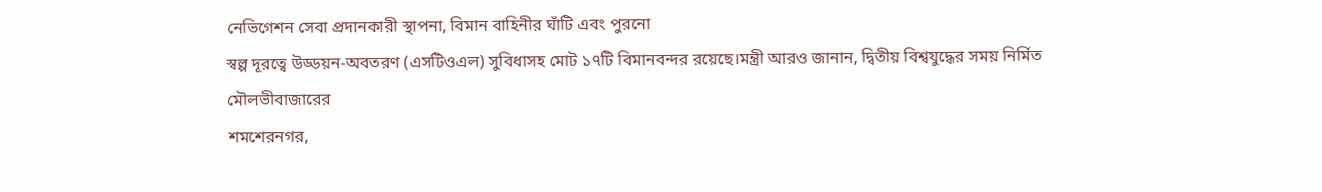নেভিগেশন সেবা প্রদানকারী স্থাপনা, বিমান বাহিনীর ঘাঁটি এবং পুরনো
স্বল্প দূরত্বে উড্ডয়ন-অবতরণ (এসটিওএল) সুবিধাসহ মোট ১৭টি বিমানবন্দর রয়েছে।মন্ত্রী আরও জানান, দ্বিতীয় বিশ্বযুদ্ধের সময় নির্মিত মৌলভীবাজারের
শমশেরনগর,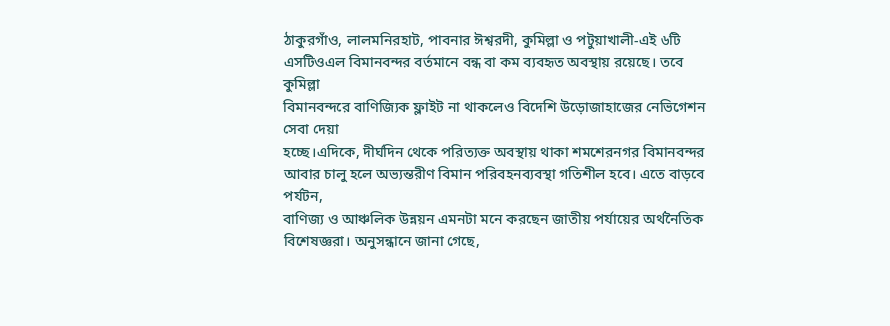ঠাকুরগাঁও, লালমনিরহাট, পাবনার ঈশ্বরদী, কুমিল্লা ও পটুয়াখালী-এই ৬টি
এসটিওএল বিমানবন্দর বর্তমানে বন্ধ বা কম ব্যবহৃত অবস্থায় রয়েছে। তবে কুমিল্লা
বিমানবন্দরে বাণিজ্যিক ফ্লাইট না থাকলেও বিদেশি উড়োজাহাজের নেভিগেশন সেবা দেয়া
হচ্ছে।এদিকে, দীর্ঘদিন থেকে পরিত্যক্ত অবস্থায় থাকা শমশেরনগর বিমানবন্দর
আবার চালু হলে অভ্যন্তরীণ বিমান পরিবহনব্যবস্থা গতিশীল হবে। এতে বাড়বে পর্যটন,
বাণিজ্য ও আঞ্চলিক উন্নয়ন এমনটা মনে করছেন জাতীয় পর্যায়ের অর্থনৈতিক বিশেষজ্ঞরা। অনুসন্ধানে জানা গেছে,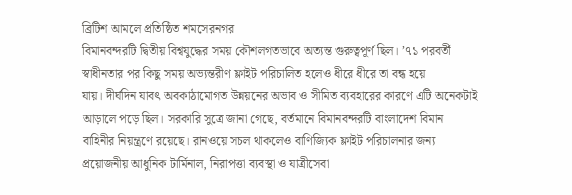ব্রিটিশ আমলে প্রতিষ্ঠিত শমসেরনগর
বিমানবন্দরটি দ্বিতীয় বিশ্বযুদ্ধের সময় কৌশলগতভাবে অত্যন্ত গুরুত্বপূর্ণ ছিল। ’৭১ পরবর্তী
স্বাধীনতার পর কিছু সময় অভ্যন্তরীণ ফ্লাইট পরিচালিত হলেও ধীরে ধীরে তা বন্ধ হয়ে
যায়। দীর্ঘদিন যাবৎ অবকাঠামোগত উন্নয়নের অভাব ও সীমিত ব্যবহারের কারণে এটি অনেকটাই
আড়ালে পড়ে ছিল। সরকারি সুত্রে জানা গেছে, বর্তমানে বিমানবন্দরটি বাংলাদেশ বিমান
বাহিনীর নিয়ন্ত্রণে রয়েছে। রানওয়ে সচল থাকলেও বাণিজ্যিক ফ্লাইট পরিচালনার জন্য
প্রয়োজনীয় আধুনিক টার্মিনাল, নিরাপত্তা ব্যবস্থা ও যাত্রীসেবা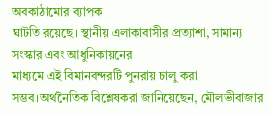অবকাঠামোর ব্যাপক
ঘাটতি রয়েছে। স্থানীয় এলাকাবাসীর প্রত্যাশা, সামান্য সংস্কার এবং আধুনিকায়নের
মাধ্যমে এই বিমানবন্দরটি পুনরায় চালু করা সম্ভব।অর্থনৈতিক বিশ্লেষকরা জানিয়েছেন, মৌলভীবাজার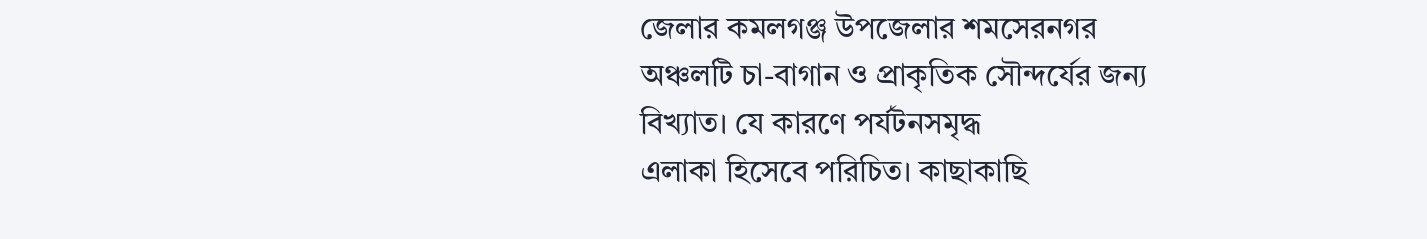জেলার কমলগঞ্জ উপজেলার শমসেরনগর
অঞ্চলটি চা-বাগান ও প্রাকৃতিক সৌন্দর্যের জন্য বিখ্যাত। যে কারণে পর্যটনসমৃদ্ধ
এলাকা হিসেবে পরিচিত। কাছাকাছি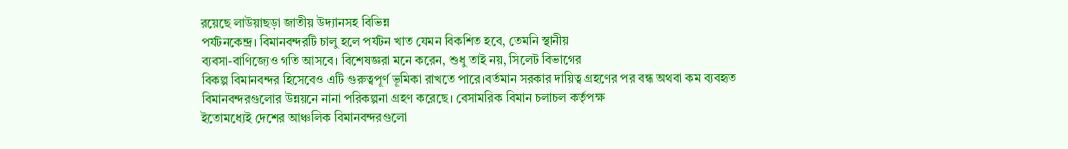রয়েছে লাউয়াছড়া জাতীয় উদ্যানসহ বিভিন্ন
পর্যটনকেন্দ্র। বিমানবন্দরটি চালু হলে পর্যটন খাত যেমন বিকশিত হবে, তেমনি স্থানীয়
ব্যবসা-বাণিজ্যেও গতি আসবে। বিশেষজ্ঞরা মনে করেন, শুধু তাই নয়, সিলেট বিভাগের
বিকল্প বিমানবন্দর হিসেবেও এটি গুরুত্বপূর্ণ ভূমিকা রাখতে পারে।বর্তমান সরকার দায়িত্ব গ্রহণের পর বন্ধ অথবা কম ব্যবহৃত
বিমানবন্দরগুলোর উন্নয়নে নানা পরিকল্পনা গ্রহণ করেছে। বেসামরিক বিমান চলাচল কর্তৃপক্ষ
ইতোমধ্যেই দেশের আঞ্চলিক বিমানবন্দরগুলো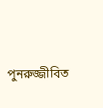পুনরুজ্জীবিত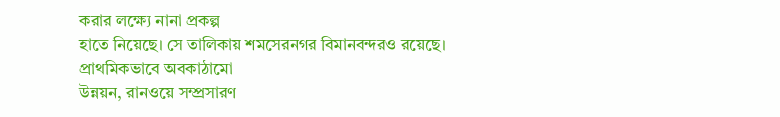করার লক্ষ্যে নানা প্রকল্প
হাতে নিয়েছে। সে তালিকায় শমসেরনগর বিমানবন্দরও রয়েছে। প্রাথমিকভাবে অবকাঠামো
উন্নয়ন, রানওয়ে সম্প্রসারণ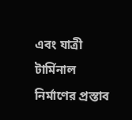এবং যাত্রী টার্মিনাল নির্মাণের প্রস্তাব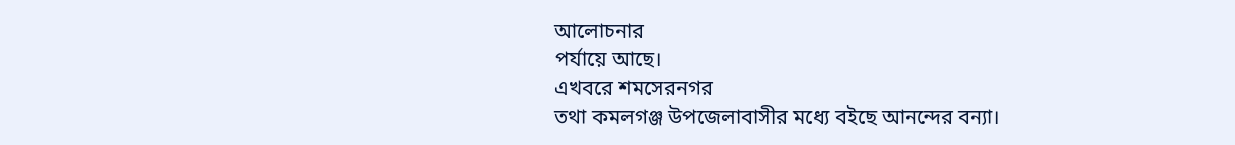আলোচনার
পর্যায়ে আছে।
এখবরে শমসেরনগর
তথা কমলগঞ্জ উপজেলাবাসীর মধ্যে বইছে আনন্দের বন্যা।